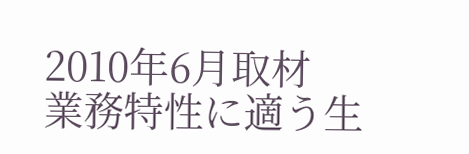2010年6月取材
業務特性に適う生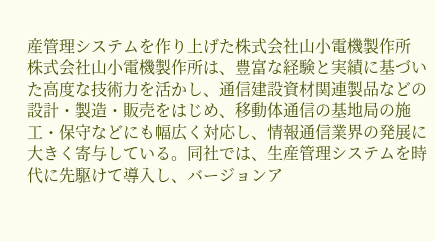産管理システムを作り上げた株式会社山小電機製作所
株式会社山小電機製作所は、豊富な経験と実績に基づいた高度な技術力を活かし、通信建設資材関連製品などの設計・製造・販売をはじめ、移動体通信の基地局の施工・保守などにも幅広く対応し、情報通信業界の発展に大きく寄与している。同社では、生産管理システムを時代に先駆けて導入し、バージョンア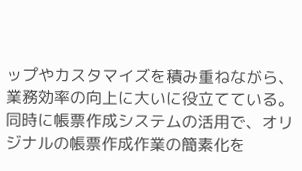ップやカスタマイズを積み重ねながら、業務効率の向上に大いに役立てている。同時に帳票作成システムの活用で、オリジナルの帳票作成作業の簡素化を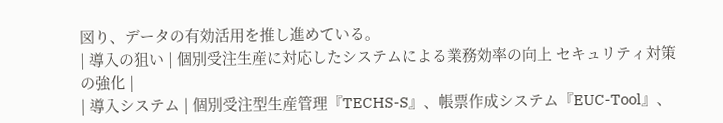図り、データの有効活用を推し進めている。
| 導入の狙い | 個別受注生産に対応したシステムによる業務効率の向上 セキュリティ対策の強化 |
| 導入システム | 個別受注型生産管理『TECHS-S』、帳票作成システム『EUC-Tool』、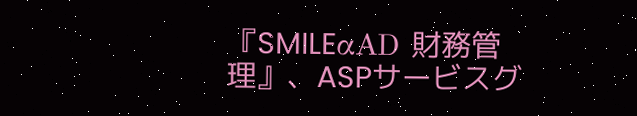『SMILEαAD 財務管理』、ASPサービスグ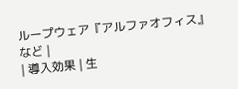ループウェア『アルファオフィス』など |
| 導入効果 | 生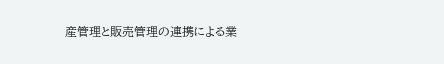産管理と販売管理の連携による業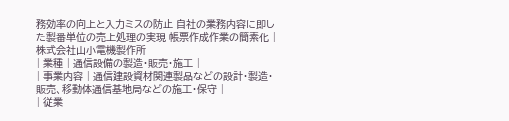務効率の向上と入力ミスの防止 自社の業務内容に即した製番単位の売上処理の実現 帳票作成作業の簡素化 |
株式会社山小電機製作所
| 業種 | 通信設備の製造・販売・施工 |
| 事業内容 | 通信建設資材関連製品などの設計・製造・販売、移動体通信基地局などの施工・保守 |
| 従業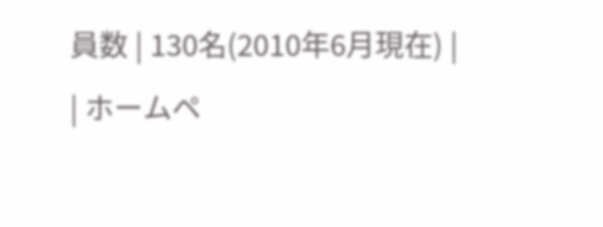員数 | 130名(2010年6月現在) |
| ホームペ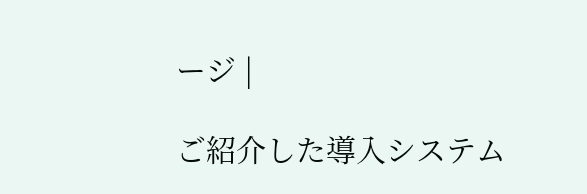ージ |

ご紹介した導入システム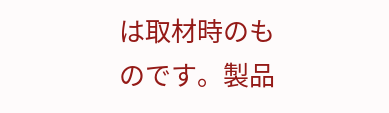は取材時のものです。製品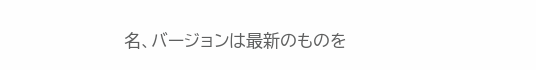名、バージョンは最新のものを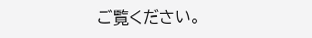ご覧ください。